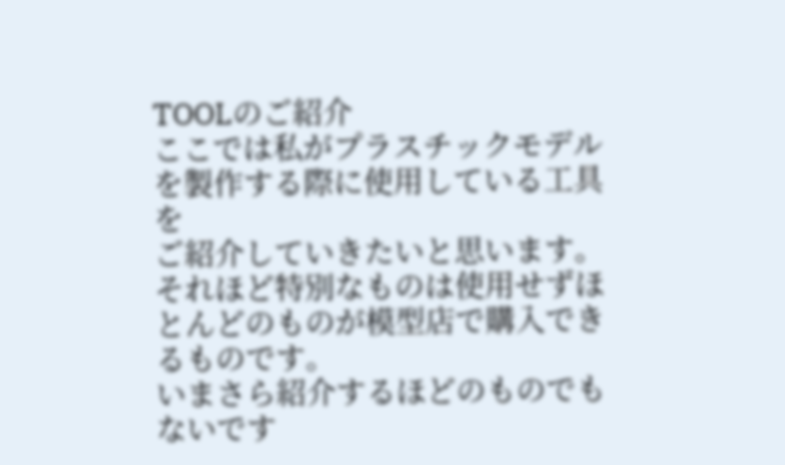TOOLのご紹介
ここでは私がプラスチックモデルを製作する際に使用している工具を
ご紹介していきたいと思います。
それほど特別なものは使用せずほとんどのものが模型店で購入できるものです。
いまさら紹介するほどのものでもないです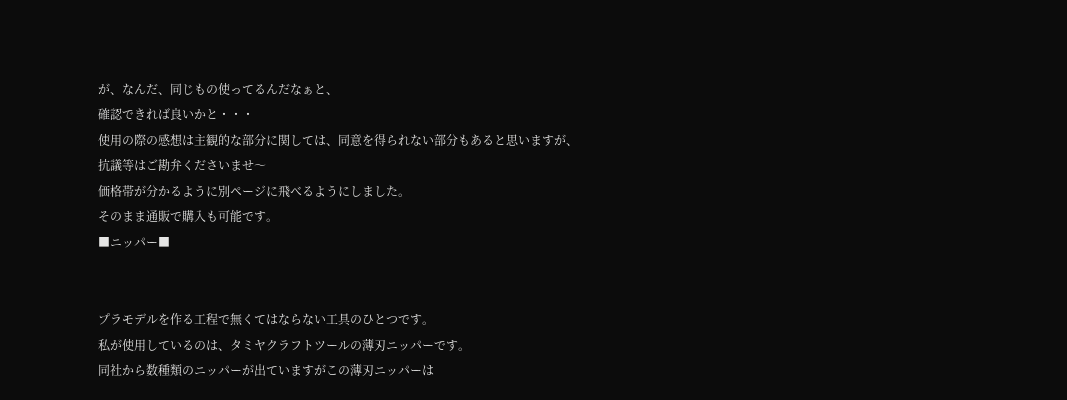が、なんだ、同じもの使ってるんだなぁと、
確認できれば良いかと・・・
使用の際の感想は主観的な部分に関しては、同意を得られない部分もあると思いますが、
抗議等はご勘弁くださいませ〜
価格帯が分かるように別ページに飛べるようにしました。
そのまま通販で購入も可能です。
■ニッパー■


プラモデルを作る工程で無くてはならない工具のひとつです。
私が使用しているのは、タミヤクラフトツールの薄刃ニッパーです。
同社から数種類のニッパーが出ていますがこの薄刃ニッパーは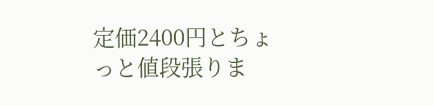定価2400円とちょっと値段張りま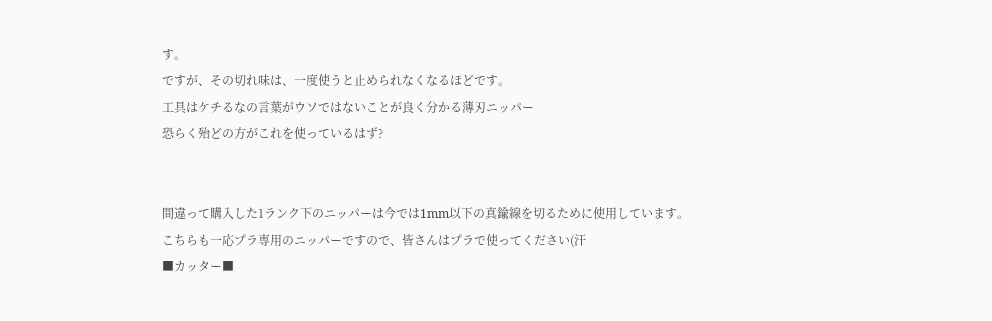す。
ですが、その切れ味は、一度使うと止められなくなるほどです。
工具はケチるなの言葉がウソではないことが良く分かる薄刃ニッパー
恐らく殆どの方がこれを使っているはず?


間違って購入した1ランク下のニッパーは今では1mm以下の真鍮線を切るために使用しています。
こちらも一応プラ専用のニッパーですので、皆さんはプラで使ってください(汗
■カッター■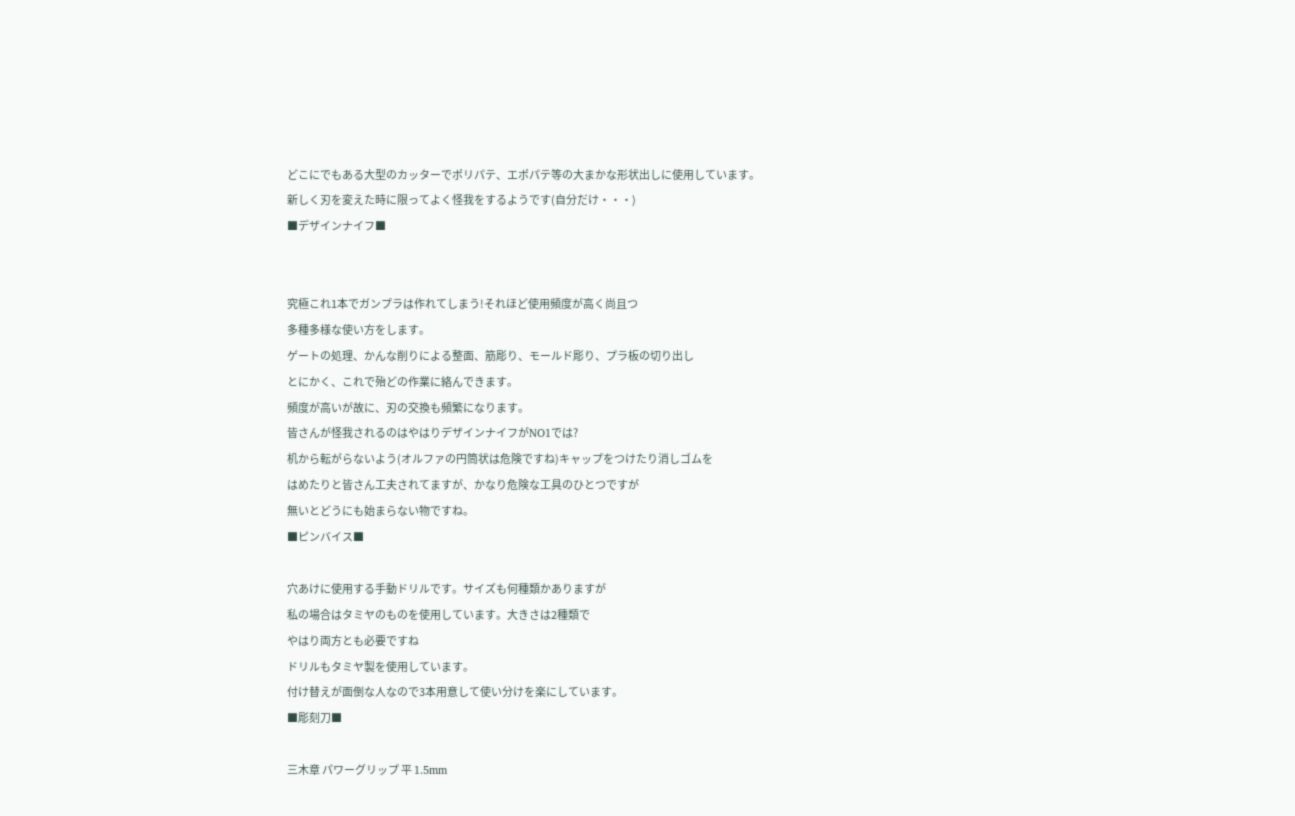どこにでもある大型のカッターでポリパテ、エポパテ等の大まかな形状出しに使用しています。
新しく刃を変えた時に限ってよく怪我をするようです(自分だけ・・・)
■デザインナイフ■


究極これ1本でガンプラは作れてしまう!それほど使用頻度が高く尚且つ
多種多様な使い方をします。
ゲートの処理、かんな削りによる整面、筋彫り、モールド彫り、プラ板の切り出し
とにかく、これで殆どの作業に絡んできます。
頻度が高いが故に、刃の交換も頻繁になります。
皆さんが怪我されるのはやはりデザインナイフがNO1では?
机から転がらないよう(オルファの円筒状は危険ですね)キャップをつけたり消しゴムを
はめたりと皆さん工夫されてますが、かなり危険な工具のひとつですが
無いとどうにも始まらない物ですね。
■ピンバイス■

穴あけに使用する手動ドリルです。サイズも何種類かありますが
私の場合はタミヤのものを使用しています。大きさは2種類で
やはり両方とも必要ですね
ドリルもタミヤ製を使用しています。
付け替えが面倒な人なので3本用意して使い分けを楽にしています。
■彫刻刀■

三木章 パワーグリップ 平 1.5mm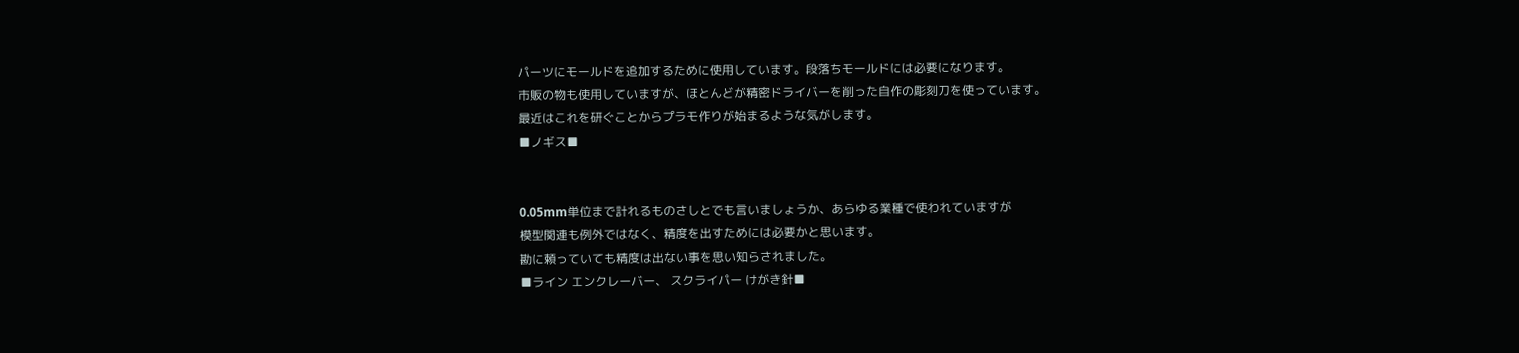パーツにモールドを追加するために使用しています。段落ちモールドには必要になります。
市販の物も使用していますが、ほとんどが精密ドライバーを削った自作の彫刻刀を使っています。
最近はこれを研ぐことからプラモ作りが始まるような気がします。
■ノギス■


0.05mm単位まで計れるものさしとでも言いましょうか、あらゆる業種で使われていますが
模型関連も例外ではなく、精度を出すためには必要かと思います。
勘に頼っていても精度は出ない事を思い知らされました。
■ライン エンクレーバー、 スクライパー けがき針■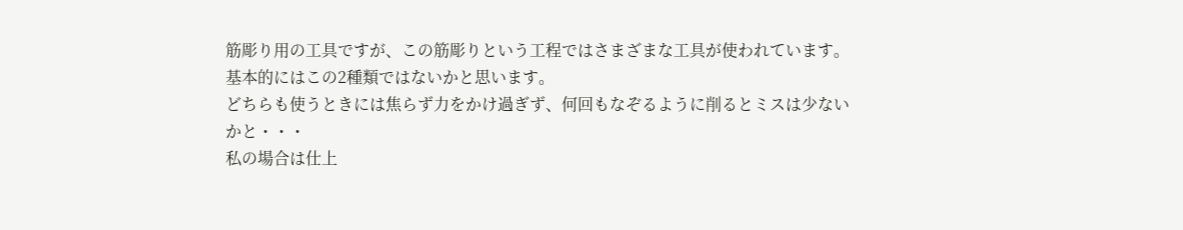筋彫り用の工具ですが、この筋彫りという工程ではさまざまな工具が使われています。
基本的にはこの2種類ではないかと思います。
どちらも使うときには焦らず力をかけ過ぎず、何回もなぞるように削るとミスは少ないかと・・・
私の場合は仕上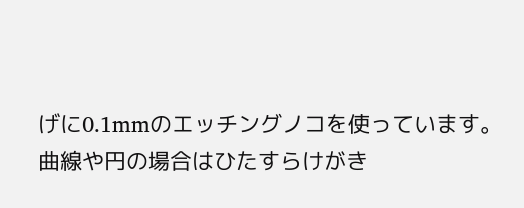げに0.1mmのエッチングノコを使っています。
曲線や円の場合はひたすらけがき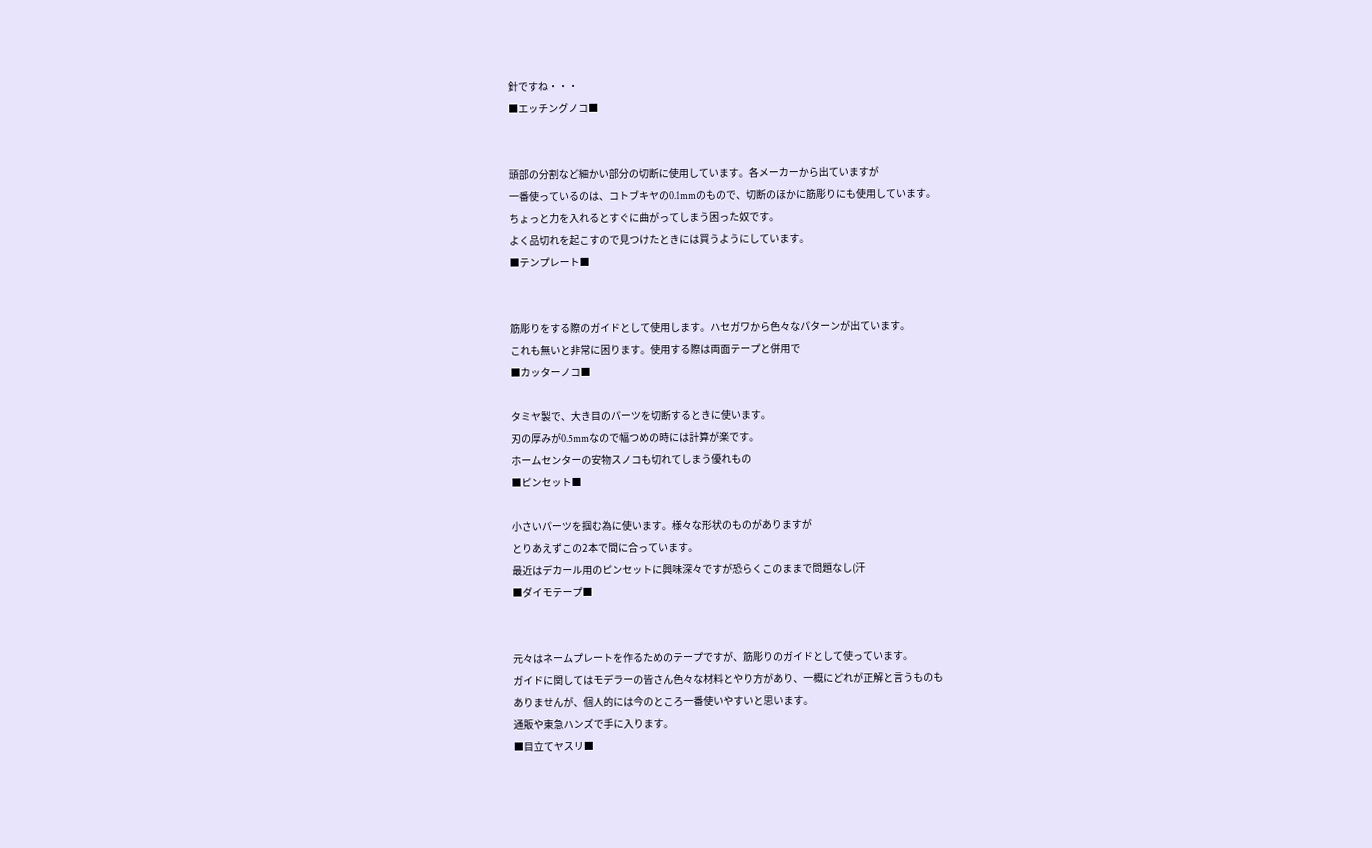針ですね・・・
■エッチングノコ■


頭部の分割など細かい部分の切断に使用しています。各メーカーから出ていますが
一番使っているのは、コトブキヤの0.1mmのもので、切断のほかに筋彫りにも使用しています。
ちょっと力を入れるとすぐに曲がってしまう困った奴です。
よく品切れを起こすので見つけたときには買うようにしています。
■テンプレート■


筋彫りをする際のガイドとして使用します。ハセガワから色々なパターンが出ています。
これも無いと非常に困ります。使用する際は両面テープと併用で
■カッターノコ■

タミヤ製で、大き目のパーツを切断するときに使います。
刃の厚みが0.5mmなので幅つめの時には計算が楽です。
ホームセンターの安物スノコも切れてしまう優れもの
■ピンセット■

小さいパーツを掴む為に使います。様々な形状のものがありますが
とりあえずこの2本で間に合っています。
最近はデカール用のピンセットに興味深々ですが恐らくこのままで問題なし(汗
■ダイモテープ■


元々はネームプレートを作るためのテープですが、筋彫りのガイドとして使っています。
ガイドに関してはモデラーの皆さん色々な材料とやり方があり、一概にどれが正解と言うものも
ありませんが、個人的には今のところ一番使いやすいと思います。
通販や東急ハンズで手に入ります。
■目立てヤスリ■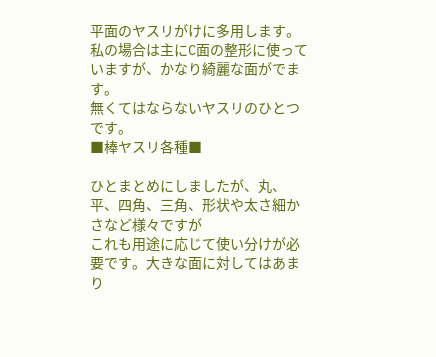平面のヤスリがけに多用します。
私の場合は主にC面の整形に使っていますが、かなり綺麗な面がでます。
無くてはならないヤスリのひとつです。
■棒ヤスリ各種■

ひとまとめにしましたが、丸、平、四角、三角、形状や太さ細かさなど様々ですが
これも用途に応じて使い分けが必要です。大きな面に対してはあまり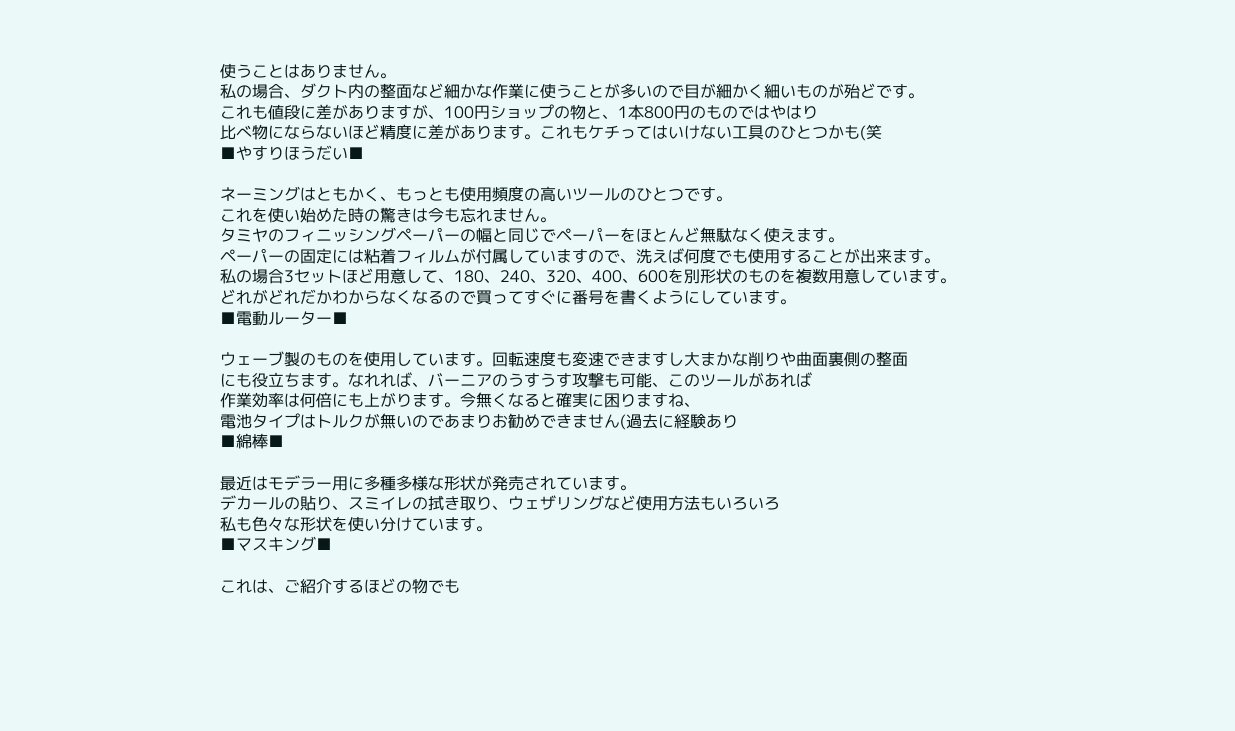使うことはありません。
私の場合、ダクト内の整面など細かな作業に使うことが多いので目が細かく細いものが殆どです。
これも値段に差がありますが、100円ショップの物と、1本800円のものではやはり
比べ物にならないほど精度に差があります。これもケチってはいけない工具のひとつかも(笑
■やすりほうだい■

ネーミングはともかく、もっとも使用頻度の高いツールのひとつです。
これを使い始めた時の驚きは今も忘れません。
タミヤのフィニッシングペーパーの幅と同じでペーパーをほとんど無駄なく使えます。
ペーパーの固定には粘着フィルムが付属していますので、洗えば何度でも使用することが出来ます。
私の場合3セットほど用意して、180、240、320、400、600を別形状のものを複数用意しています。
どれがどれだかわからなくなるので買ってすぐに番号を書くようにしています。
■電動ルーター■

ウェーブ製のものを使用しています。回転速度も変速できますし大まかな削りや曲面裏側の整面
にも役立ちます。なれれば、バーニアのうすうす攻撃も可能、このツールがあれば
作業効率は何倍にも上がります。今無くなると確実に困りますね、
電池タイプはトルクが無いのであまりお勧めできません(過去に経験あり
■綿棒■

最近はモデラー用に多種多様な形状が発売されています。
デカールの貼り、スミイレの拭き取り、ウェザリングなど使用方法もいろいろ
私も色々な形状を使い分けています。
■マスキング■

これは、ご紹介するほどの物でも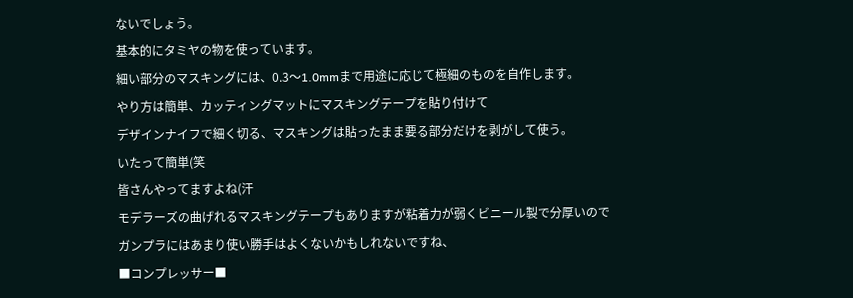ないでしょう。
基本的にタミヤの物を使っています。
細い部分のマスキングには、0.3〜1.0mmまで用途に応じて極細のものを自作します。
やり方は簡単、カッティングマットにマスキングテープを貼り付けて
デザインナイフで細く切る、マスキングは貼ったまま要る部分だけを剥がして使う。
いたって簡単(笑
皆さんやってますよね(汗
モデラーズの曲げれるマスキングテープもありますが粘着力が弱くビニール製で分厚いので
ガンプラにはあまり使い勝手はよくないかもしれないですね、
■コンプレッサー■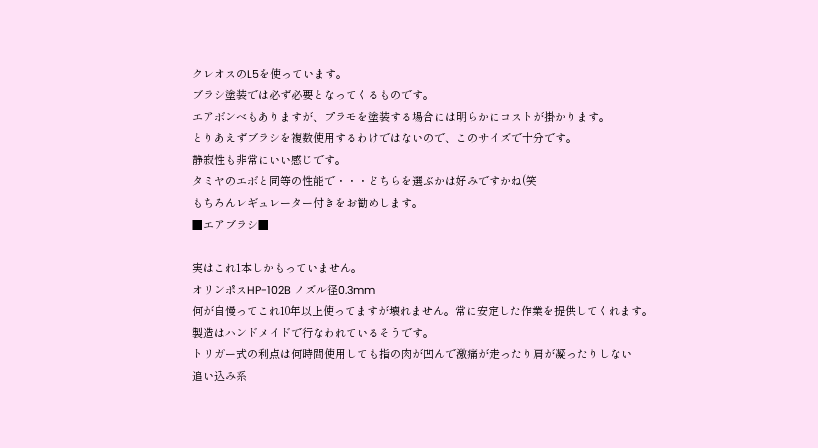クレオスのL5を使っています。
ブラシ塗装では必ず必要となってくるものです。
エアボンベもありますが、プラモを塗装する場合には明らかにコストが掛かります。
とりあえずブラシを複数使用するわけではないので、このサイズで十分です。
静寂性も非常にいい感じです。
タミヤのエボと同等の性能で・・・どちらを選ぶかは好みですかね(笑
もちろんレギュレーター付きをお勧めします。
■エアブラシ■

実はこれ1本しかもっていません。
オリンポスHP-102B ノズル径0.3mm
何が自慢ってこれ10年以上使ってますが壊れません。常に安定した作業を提供してくれます。
製造はハンドメイドで行なわれているそうです。
トリガー式の利点は何時間使用しても指の肉が凹んで激痛が走ったり肩が凝ったりしない
追い込み系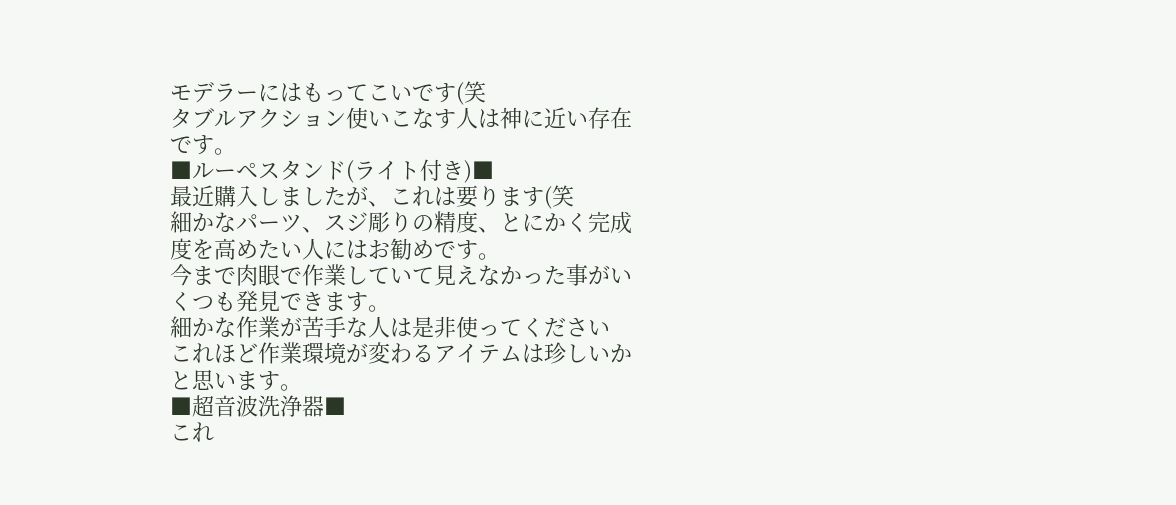モデラーにはもってこいです(笑
タブルアクション使いこなす人は神に近い存在です。
■ルーペスタンド(ライト付き)■
最近購入しましたが、これは要ります(笑
細かなパーツ、スジ彫りの精度、とにかく完成度を高めたい人にはお勧めです。
今まで肉眼で作業していて見えなかった事がいくつも発見できます。
細かな作業が苦手な人は是非使ってください
これほど作業環境が変わるアイテムは珍しいかと思います。
■超音波洗浄器■
これ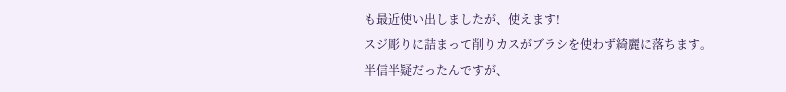も最近使い出しましたが、使えます!
スジ彫りに詰まって削りカスがブラシを使わず綺麗に落ちます。
半信半疑だったんですが、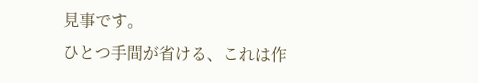見事です。
ひとつ手間が省ける、これは作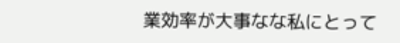業効率が大事なな私にとって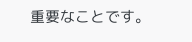重要なことです。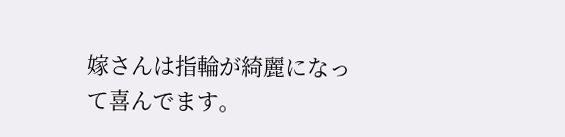嫁さんは指輪が綺麗になって喜んでます。